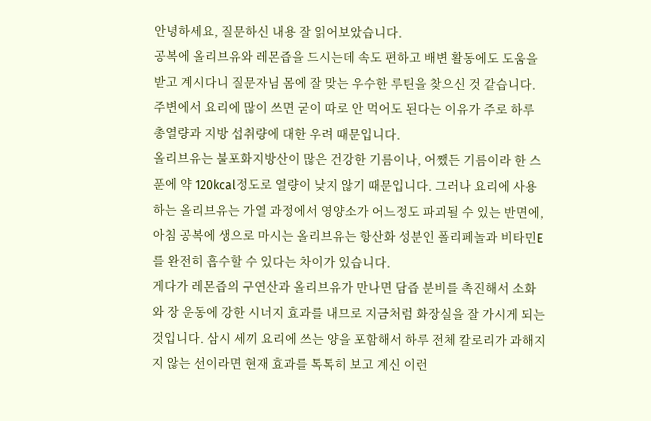안녕하세요, 질문하신 내용 잘 읽어보았습니다.
공복에 올리브유와 레몬즙을 드시는데 속도 편하고 배변 활동에도 도움을 받고 계시다니 질문자님 몸에 잘 맞는 우수한 루틴을 찾으신 것 같습니다. 주변에서 요리에 많이 쓰면 굳이 따로 안 먹어도 된다는 이유가 주로 하루 총열량과 지방 섭취량에 대한 우려 때문입니다.
올리브유는 불포화지방산이 많은 건강한 기름이나, 어쨌든 기름이라 한 스푼에 약 120kcal정도로 열량이 낮지 않기 때문입니다. 그러나 요리에 사용하는 올리브유는 가열 과정에서 영양소가 어느정도 파괴될 수 있는 반면에, 아침 공복에 생으로 마시는 올리브유는 항산화 성분인 폴리페놀과 비타민E를 완전히 흡수할 수 있다는 차이가 있습니다.
게다가 레몬즙의 구연산과 올리브유가 만나면 담즙 분비를 촉진해서 소화와 장 운동에 강한 시너지 효과를 내므로 지금처럼 화장실을 잘 가시게 되는 것입니다. 삼시 세끼 요리에 쓰는 양을 포함해서 하루 전체 칼로리가 과해지지 않는 선이라면 현재 효과를 톡톡히 보고 계신 이런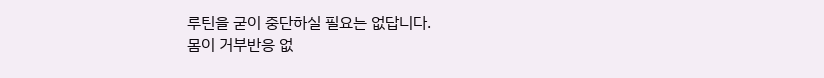루틴을 굳이 중단하실 필요는 없답니다.
몸이 거부반응 없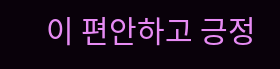이 편안하고 긍정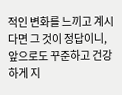적인 변화를 느끼고 계시다면 그 것이 정답이니, 앞으로도 꾸준하고 건강하게 지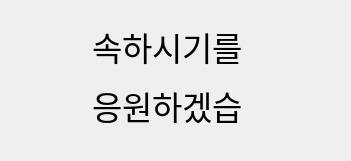속하시기를 응원하겠습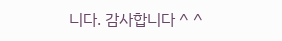니다. 감사합니다 ^ ^